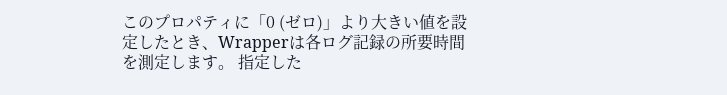このプロパティに「0 (ゼロ)」より大きい値を設定したとき、Wrapperは各ログ記録の所要時間を測定します。 指定した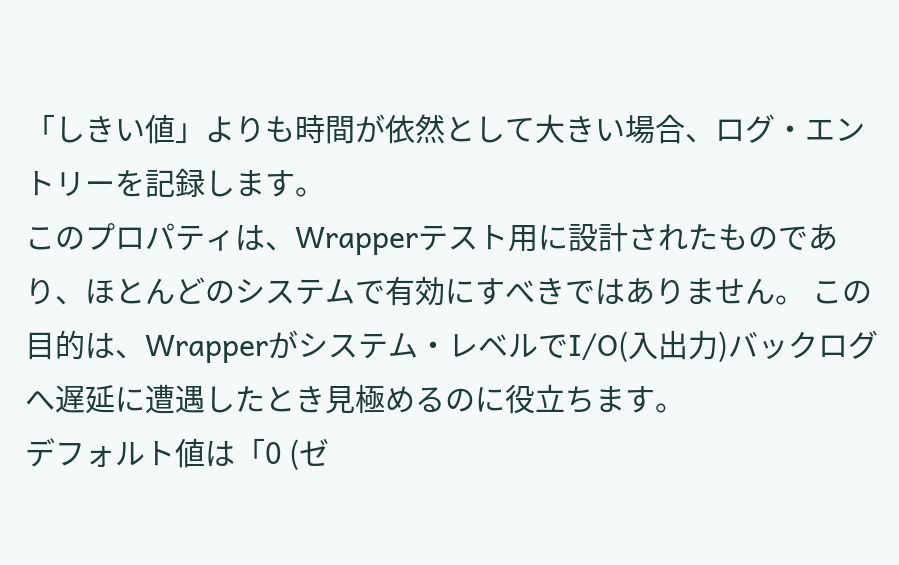「しきい値」よりも時間が依然として大きい場合、ログ・エントリーを記録します。
このプロパティは、Wrapperテスト用に設計されたものであり、ほとんどのシステムで有効にすべきではありません。 この目的は、Wrapperがシステム・レベルでI/O(入出力)バックログへ遅延に遭遇したとき見極めるのに役立ちます。
デフォルト値は「0 (ゼ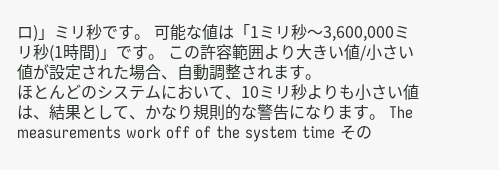ロ)」ミリ秒です。 可能な値は「1ミリ秒〜3,600,000ミリ秒(1時間)」です。 この許容範囲より大きい値/小さい値が設定された場合、自動調整されます。
ほとんどのシステムにおいて、10ミリ秒よりも小さい値は、結果として、かなり規則的な警告になります。 The measurements work off of the system time その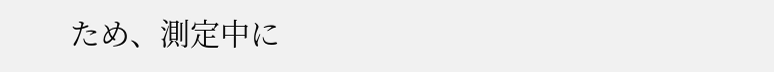ため、測定中に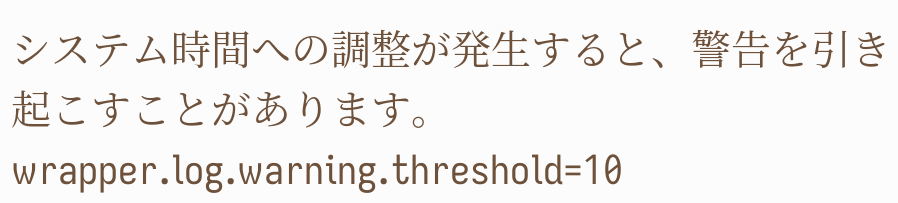システム時間への調整が発生すると、警告を引き起こすことがあります。
wrapper.log.warning.threshold=10